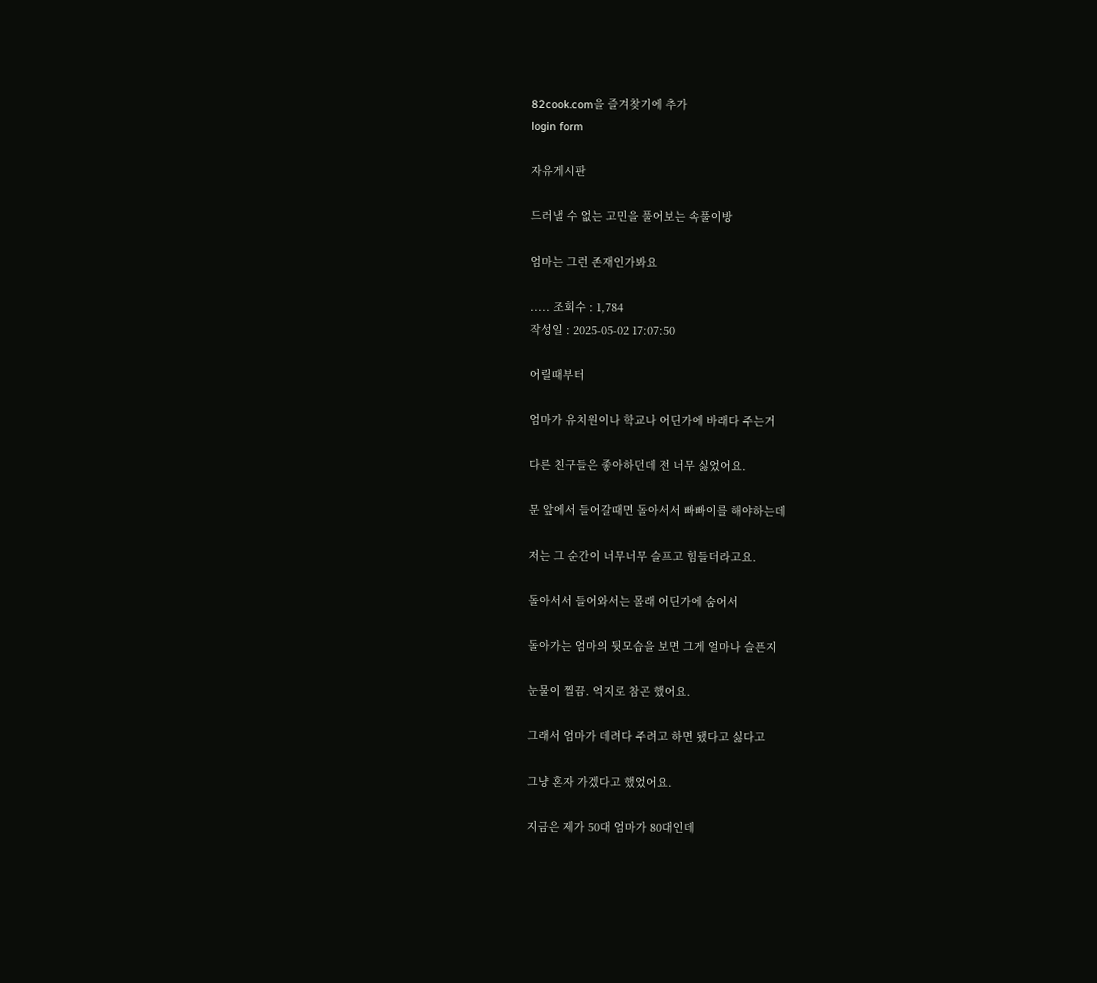82cook.com을 즐겨찾기에 추가
login form

자유게시판

드러낼 수 없는 고민을 풀어보는 속풀이방

엄마는 그런 존재인가봐요

..... 조회수 : 1,784
작성일 : 2025-05-02 17:07:50

어릴때부터

엄마가 유치원이나 학교나 어딘가에 바래다 주는거

다른 친구들은 좋아하던데 전 너무 싫었어요.

문 앞에서 들어갈때면 돌아서서 빠빠이를 해야하는데

저는 그 순간이 너무너무 슬프고 힘들더라고요.

돌아서서 들어와서는 몰래 어딘가에 숨어서

돌아가는 엄마의 뒷모습을 보면 그게 얼마나 슬픈지

눈물이 찔끔. 억지로 참곤 했어요.

그래서 엄마가 데려다 주려고 하면 됐다고 싫다고

그냥 혼자 가겠다고 했었어요.

지금은 제가 50대 엄마가 80대인데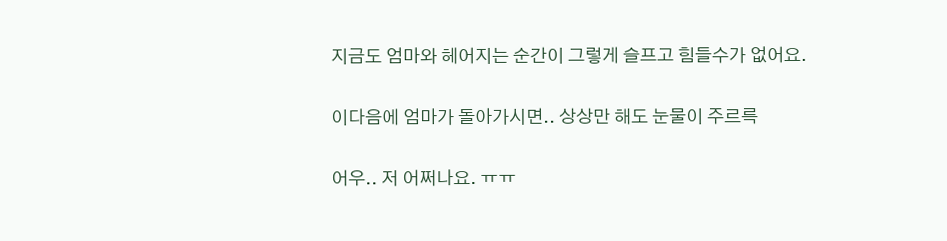지금도 엄마와 헤어지는 순간이 그렇게 슬프고 힘들수가 없어요.

이다음에 엄마가 돌아가시면.. 상상만 해도 눈물이 주르륵

어우.. 저 어쩌나요. ㅠㅠ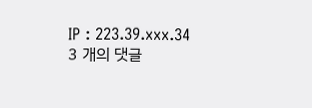IP : 223.39.xxx.34
3 개의 댓글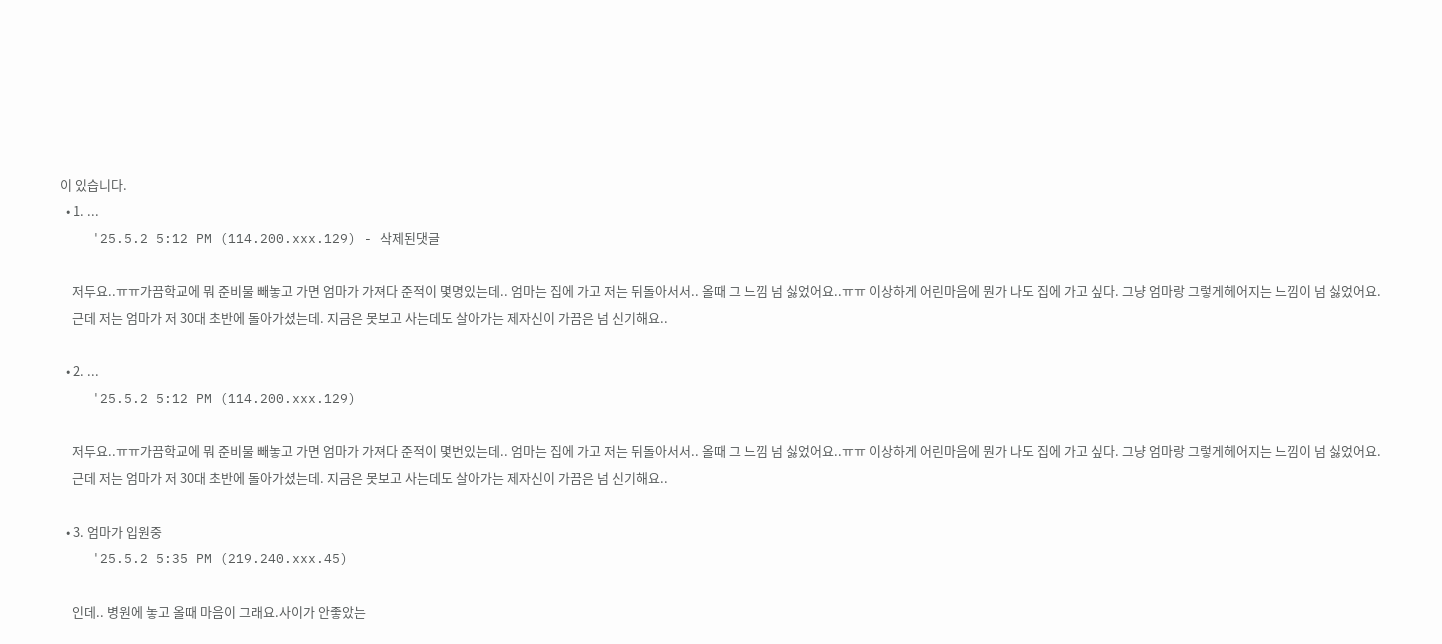이 있습니다.
  • 1. ...
    '25.5.2 5:12 PM (114.200.xxx.129) - 삭제된댓글

    저두요..ㅠㅠ가끔학교에 뭐 준비물 빼놓고 가면 엄마가 가져다 준적이 몇명있는데.. 엄마는 집에 가고 저는 뒤돌아서서.. 올때 그 느낌 넘 싫었어요..ㅠㅠ 이상하게 어린마음에 뭔가 나도 집에 가고 싶다. 그냥 엄마랑 그렇게헤어지는 느낌이 넘 싫었어요.
    근데 저는 엄마가 저 30대 초반에 돌아가셨는데. 지금은 못보고 사는데도 살아가는 제자신이 가끔은 넘 신기해요..

  • 2. ...
    '25.5.2 5:12 PM (114.200.xxx.129)

    저두요..ㅠㅠ가끔학교에 뭐 준비물 빼놓고 가면 엄마가 가져다 준적이 몇번있는데.. 엄마는 집에 가고 저는 뒤돌아서서.. 올때 그 느낌 넘 싫었어요..ㅠㅠ 이상하게 어린마음에 뭔가 나도 집에 가고 싶다. 그냥 엄마랑 그렇게헤어지는 느낌이 넘 싫었어요.
    근데 저는 엄마가 저 30대 초반에 돌아가셨는데. 지금은 못보고 사는데도 살아가는 제자신이 가끔은 넘 신기해요..

  • 3. 엄마가 입원중
    '25.5.2 5:35 PM (219.240.xxx.45)

    인데.. 병원에 놓고 올때 마음이 그래요.사이가 안좋았는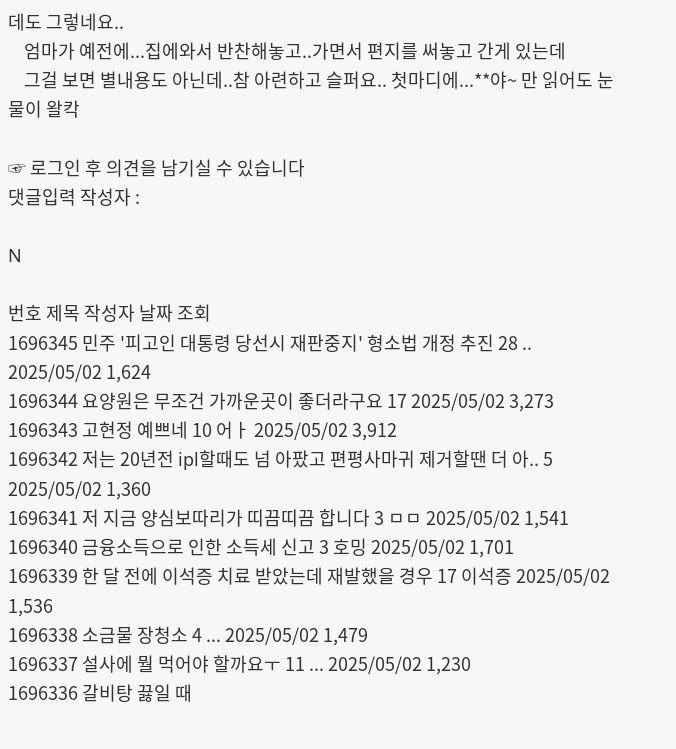데도 그렇네요..
    엄마가 예전에...집에와서 반찬해놓고..가면서 편지를 써놓고 간게 있는데
    그걸 보면 별내용도 아닌데..참 아련하고 슬퍼요.. 첫마디에...**야~ 만 읽어도 눈물이 왈칵

☞ 로그인 후 의견을 남기실 수 있습니다
댓글입력 작성자 :

N

번호 제목 작성자 날짜 조회
1696345 민주 '피고인 대통령 당선시 재판중지' 형소법 개정 추진 28 .. 2025/05/02 1,624
1696344 요양원은 무조건 가까운곳이 좋더라구요 17 2025/05/02 3,273
1696343 고현정 예쁘네 10 어ㅏ 2025/05/02 3,912
1696342 저는 20년전 ipl할때도 넘 아팠고 편평사마귀 제거할땐 더 아.. 5 2025/05/02 1,360
1696341 저 지금 양심보따리가 띠끔띠끔 합니다 3 ㅁㅁ 2025/05/02 1,541
1696340 금융소득으로 인한 소득세 신고 3 호밍 2025/05/02 1,701
1696339 한 달 전에 이석증 치료 받았는데 재발했을 경우 17 이석증 2025/05/02 1,536
1696338 소금물 장청소 4 ... 2025/05/02 1,479
1696337 설사에 뭘 먹어야 할까요ㅜ 11 ... 2025/05/02 1,230
1696336 갈비탕 끓일 때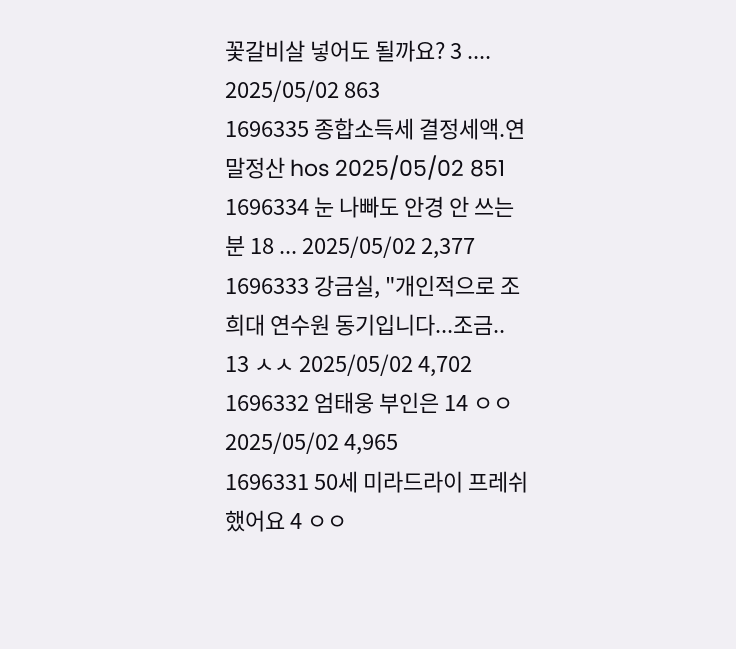꽃갈비살 넣어도 될까요? 3 .... 2025/05/02 863
1696335 종합소득세 결정세액.연말정산 hos 2025/05/02 851
1696334 눈 나빠도 안경 안 쓰는 분 18 ... 2025/05/02 2,377
1696333 강금실, "개인적으로 조희대 연수원 동기입니다...조금.. 13 ㅅㅅ 2025/05/02 4,702
1696332 엄태웅 부인은 14 ㅇㅇ 2025/05/02 4,965
1696331 50세 미라드라이 프레쉬 했어요 4 ㅇㅇ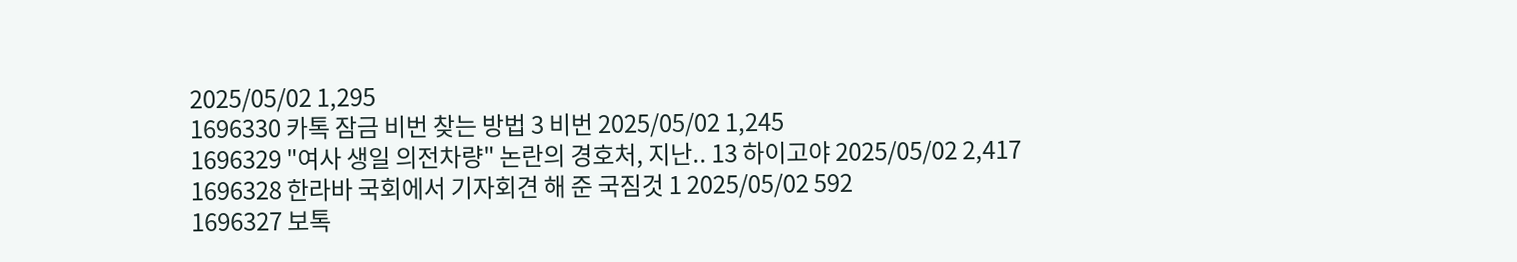2025/05/02 1,295
1696330 카톡 잠금 비번 찾는 방법 3 비번 2025/05/02 1,245
1696329 "여사 생일 의전차량" 논란의 경호처, 지난.. 13 하이고야 2025/05/02 2,417
1696328 한라바 국회에서 기자회견 해 준 국짐것 1 2025/05/02 592
1696327 보톡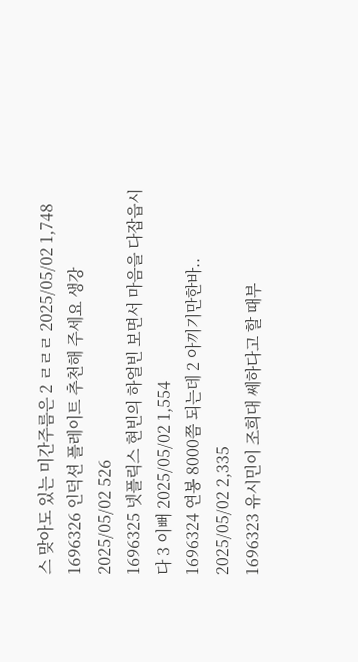스 맞아도 있는 미간주름은 2 ㄹㄹㄹ 2025/05/02 1,748
1696326 인덕션 플레이트 추천해 주세요 생강 2025/05/02 526
1696325 넷플릭스 현빈의 하얼빈 보면서 마음을 다잡읍시다 3 이뻐 2025/05/02 1,554
1696324 연봉 8000쯤 되는데 2 아끼기만한바.. 2025/05/02 2,335
1696323 유시민이 조희대 쎄하다고 할 때부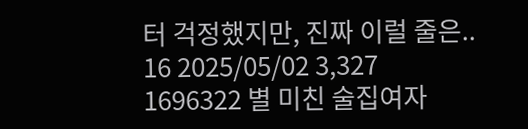터 걱정했지만, 진짜 이럴 줄은.. 16 2025/05/02 3,327
1696322 별 미친 술집여자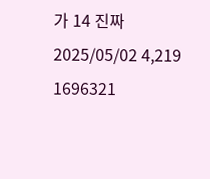가 14 진짜 2025/05/02 4,219
1696321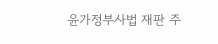윤가정부사법 재판 주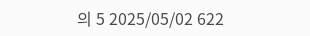의 5 2025/05/02 622